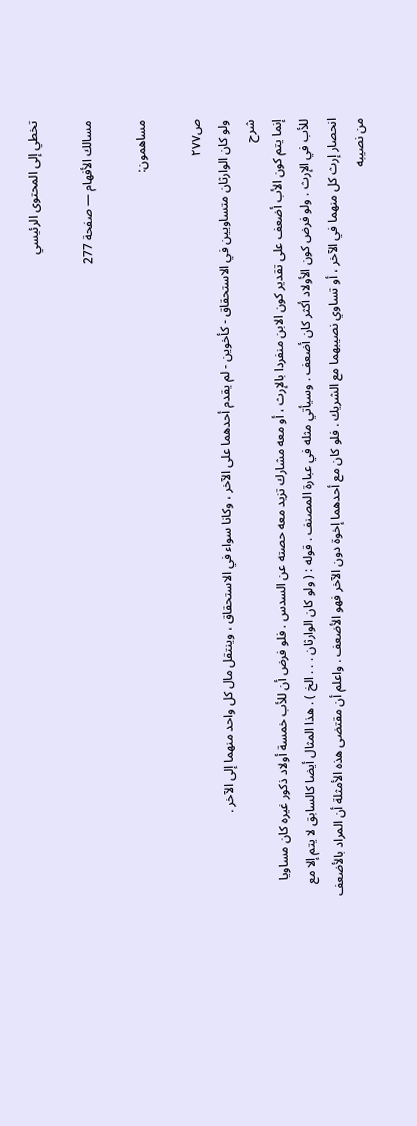تخطي إلى المحتوى الرئيسي

مسالك الأفهام — صفحة 277

مساهمون:

ص٢٧٧
ولو كان الوارثان متساويين في الاستحقاق - كأخوين - لم يقدم أحدهما على الآخر ، وكانا سواء في الاستحقاق ، وينتقل مال كل واحد منهما إلى الآخر .
شرح
إنما يتم كون الأب أضعف على تقدير كون الابن منفردا بالإرث ، أو معه مشارك تزيد معه حصته عن السدس . فلو فرض أن للأب خمسة أولاد ذكور غيره كان مساويا للأب في الإرث . ولو فرض كون الأولاد أكثر كان أضعف . وسيأتي مثله في عبارة المصنف . قوله : ( ولو كان الوارثان . . . الخ ) . هذا المثال أيضا كالسابق لا يتم إلا مع انحصار إرث كل منهما في الآخر ، أو تساوي نصيبهما مع الشريك . فلو كان مع أحدهما إخوة دون الآخر فهو الأضعف . واعلم أن مقتضى هذه الأمثلة أن المراد بالأضعف من نصيبه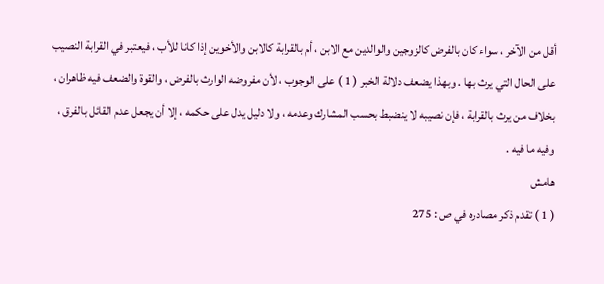أقل من الآخر ، سواء كان بالفرض كالزوجين والوالدين مع الابن ، أم بالقرابة كالابن والأخوين إذا كانا للأب ، فيعتبر في القرابة النصيب على الحال التي يرث بها . وبهذا يضعف دلالة الخبر ( 1 ) على الوجوب ، لأن مفروضه الوارث بالفرض ، والقوة والضعف فيه ظاهران ، بخلاف من يرث بالقرابة ، فإن نصيبه لا ينضبط بحسب المشارك وعدمه ، ولا دليل يدل على حكمه ، إلا أن يجعل عدم القائل بالفرق ، وفيه ما فيه .
هامش
( 1 ) تقدم ذكر مصادره في ص : 275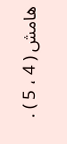هامش ( 4 ، 5 ) .